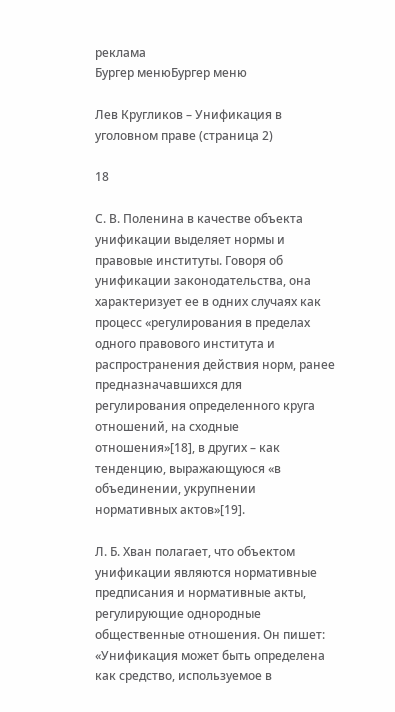реклама
Бургер менюБургер меню

Лев Кругликов – Унификация в уголовном праве (страница 2)

18

С. В. Поленина в качестве объекта унификации выделяет нормы и правовые институты. Говоря об унификации законодательства, она характеризует ее в одних случаях как процесс «регулирования в пределах одного правового института и распространения действия норм, ранее предназначавшихся для регулирования определенного круга отношений, на сходные отношения»[18], в других – как тенденцию, выражающуюся «в объединении, укрупнении нормативных актов»[19].

Л. Б. Хван полагает, что объектом унификации являются нормативные предписания и нормативные акты, регулирующие однородные общественные отношения. Он пишет: «Унификация может быть определена как средство, используемое в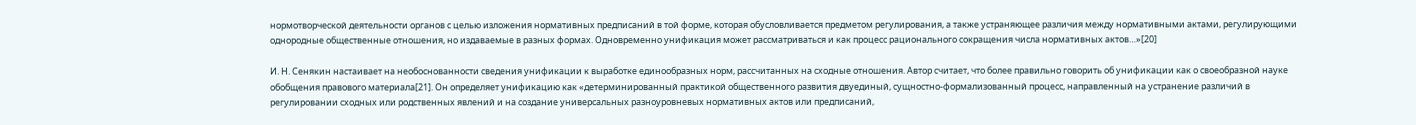нормотворческой деятельности органов с целью изложения нормативных предписаний в той форме, которая обусловливается предметом регулирования, а также устраняющее различия между нормативными актами, регулирующими однородные общественные отношения, но издаваемые в разных формах. Одновременно унификация может рассматриваться и как процесс рационального сокращения числа нормативных актов…»[20]

И. Н. Сенякин настаивает на необоснованности сведения унификации к выработке единообразных норм, рассчитанных на сходные отношения. Автор считает, что более правильно говорить об унификации как о своеобразной науке обобщения правового материала[21]. Он определяет унификацию как «детерминированный практикой общественного развития двуединый, сущностно-формализованный процесс, направленный на устранение различий в регулировании сходных или родственных явлений и на создание универсальных разноуровневых нормативных актов или предписаний,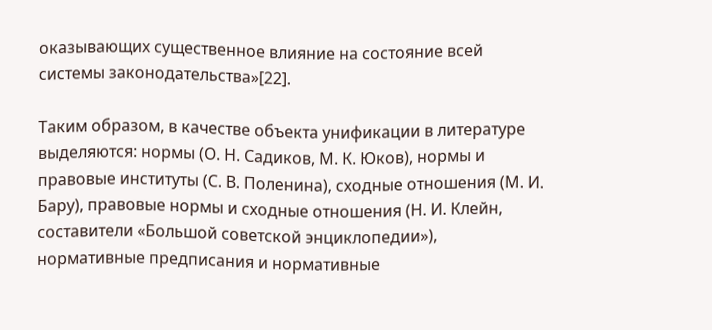оказывающих существенное влияние на состояние всей системы законодательства»[22].

Таким образом, в качестве объекта унификации в литературе выделяются: нормы (О. Н. Садиков, М. К. Юков), нормы и правовые институты (С. В. Поленина), сходные отношения (М. И. Бару), правовые нормы и сходные отношения (Н. И. Клейн, составители «Большой советской энциклопедии»), нормативные предписания и нормативные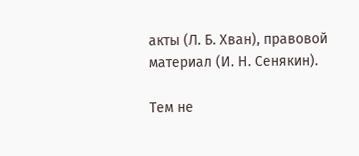акты (Л. Б. Хван), правовой материал (И. Н. Сенякин).

Тем не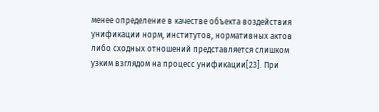менее определение в качестве объекта воздействия унификации норм, институтов, нормативных актов либо сходных отношений представляется слишком узким взглядом на процесс унификации[23]. При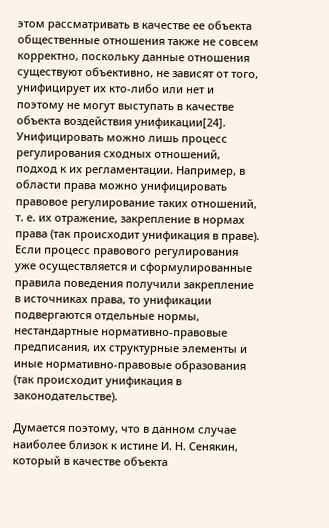этом рассматривать в качестве ее объекта общественные отношения также не совсем корректно, поскольку данные отношения существуют объективно, не зависят от того, унифицирует их кто-либо или нет и поэтому не могут выступать в качестве объекта воздействия унификации[24]. Унифицировать можно лишь процесс регулирования сходных отношений, подход к их регламентации. Например, в области права можно унифицировать правовое регулирование таких отношений, т. е. их отражение, закрепление в нормах права (так происходит унификация в праве). Если процесс правового регулирования уже осуществляется и сформулированные правила поведения получили закрепление в источниках права, то унификации подвергаются отдельные нормы, нестандартные нормативно-правовые предписания, их структурные элементы и иные нормативно-правовые образования (так происходит унификация в законодательстве).

Думается поэтому, что в данном случае наиболее близок к истине И. Н. Сенякин, который в качестве объекта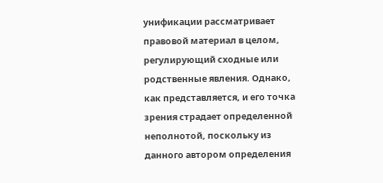унификации рассматривает правовой материал в целом, регулирующий сходные или родственные явления. Однако, как представляется, и его точка зрения страдает определенной неполнотой, поскольку из данного автором определения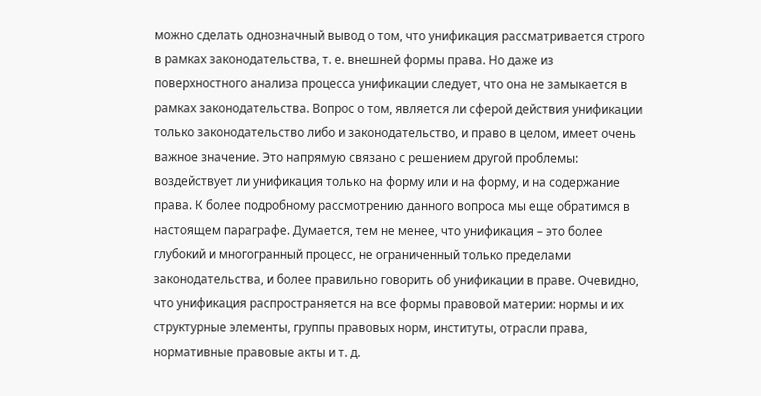можно сделать однозначный вывод о том, что унификация рассматривается строго в рамках законодательства, т. е. внешней формы права. Но даже из поверхностного анализа процесса унификации следует, что она не замыкается в рамках законодательства. Вопрос о том, является ли сферой действия унификации только законодательство либо и законодательство, и право в целом, имеет очень важное значение. Это напрямую связано с решением другой проблемы: воздействует ли унификация только на форму или и на форму, и на содержание права. К более подробному рассмотрению данного вопроса мы еще обратимся в настоящем параграфе. Думается, тем не менее, что унификация – это более глубокий и многогранный процесс, не ограниченный только пределами законодательства, и более правильно говорить об унификации в праве. Очевидно, что унификация распространяется на все формы правовой материи: нормы и их структурные элементы, группы правовых норм, институты, отрасли права, нормативные правовые акты и т. д.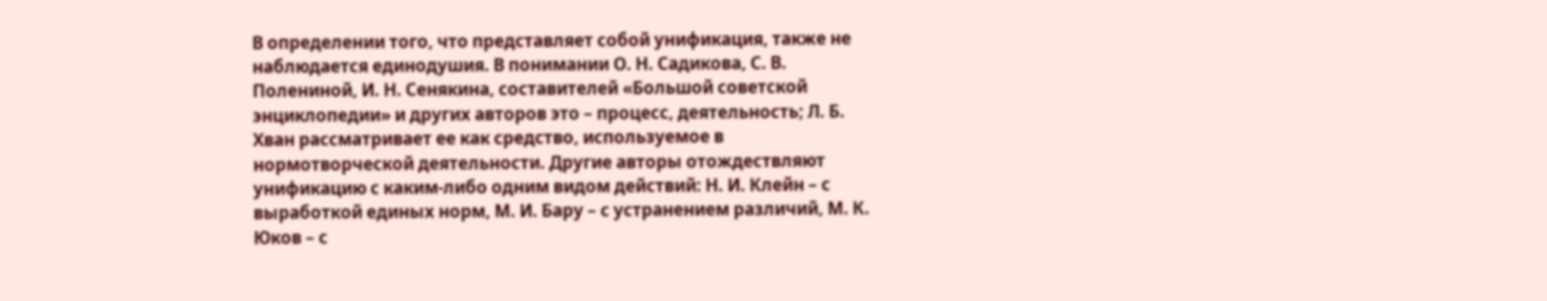В определении того, что представляет собой унификация, также не наблюдается единодушия. В понимании О. Н. Садикова, С. В. Полениной, И. Н. Сенякина, составителей «Большой советской энциклопедии» и других авторов это – процесс, деятельность; Л. Б. Хван рассматривает ее как средство, используемое в нормотворческой деятельности. Другие авторы отождествляют унификацию с каким-либо одним видом действий: Н. И. Клейн – с выработкой единых норм, М. И. Бару – с устранением различий, М. К. Юков – с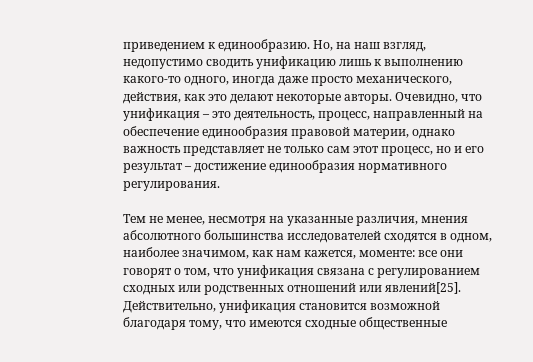приведением к единообразию. Но, на наш взгляд, недопустимо сводить унификацию лишь к выполнению какого-то одного, иногда даже просто механического, действия, как это делают некоторые авторы. Очевидно, что унификация – это деятельность, процесс, направленный на обеспечение единообразия правовой материи, однако важность представляет не только сам этот процесс, но и его результат – достижение единообразия нормативного регулирования.

Тем не менее, несмотря на указанные различия, мнения абсолютного большинства исследователей сходятся в одном, наиболее значимом, как нам кажется, моменте: все они говорят о том, что унификация связана с регулированием сходных или родственных отношений или явлений[25]. Действительно, унификация становится возможной благодаря тому, что имеются сходные общественные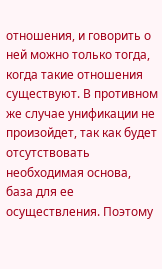отношения, и говорить о ней можно только тогда, когда такие отношения существуют. В противном же случае унификации не произойдет, так как будет отсутствовать необходимая основа, база для ее осуществления. Поэтому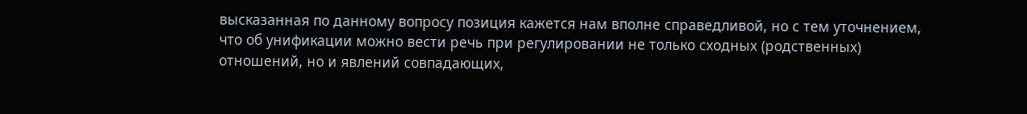высказанная по данному вопросу позиция кажется нам вполне справедливой, но с тем уточнением, что об унификации можно вести речь при регулировании не только сходных (родственных) отношений, но и явлений совпадающих,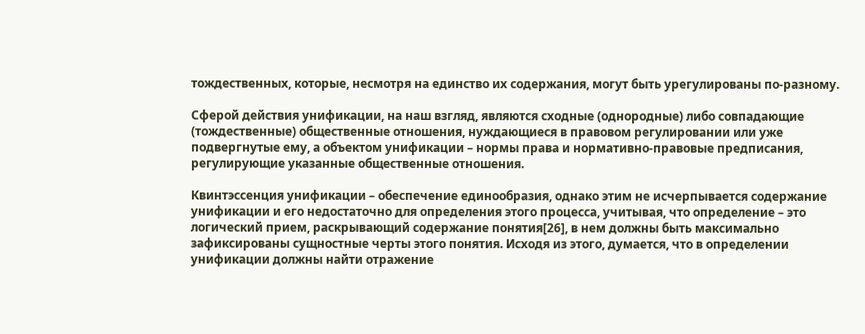тождественных, которые, несмотря на единство их содержания, могут быть урегулированы по-разному.

Сферой действия унификации, на наш взгляд, являются сходные (однородные) либо совпадающие (тождественные) общественные отношения, нуждающиеся в правовом регулировании или уже подвергнутые ему, а объектом унификации – нормы права и нормативно-правовые предписания, регулирующие указанные общественные отношения.

Квинтэссенция унификации – обеспечение единообразия, однако этим не исчерпывается содержание унификации и его недостаточно для определения этого процесса, учитывая, что определение – это логический прием, раскрывающий содержание понятия[26], в нем должны быть максимально зафиксированы сущностные черты этого понятия. Исходя из этого, думается, что в определении унификации должны найти отражение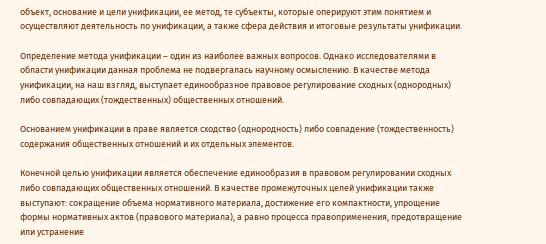объект, основание и цели унификации, ее метод, те субъекты, которые оперируют этим понятием и осуществляют деятельность по унификации, а также сфера действия и итоговые результаты унификации.

Определение метода унификации – один из наиболее важных вопросов. Однако исследователями в области унификации данная проблема не подвергалась научному осмыслению. В качестве метода унификации, на наш взгляд, выступает единообразное правовое регулирование сходных (однородных) либо совпадающих (тождественных) общественных отношений.

Основанием унификации в праве является сходство (однородность) либо совпадение (тождественность) содержания общественных отношений и их отдельных элементов.

Конечной целью унификации является обеспечение единообразия в правовом регулировании сходных либо совпадающих общественных отношений. В качестве промежуточных целей унификации также выступают: сокращение объема нормативного материала, достижение его компактности, упрощение формы нормативных актов (правового материала), а равно процесса правоприменения, предотвращение или устранение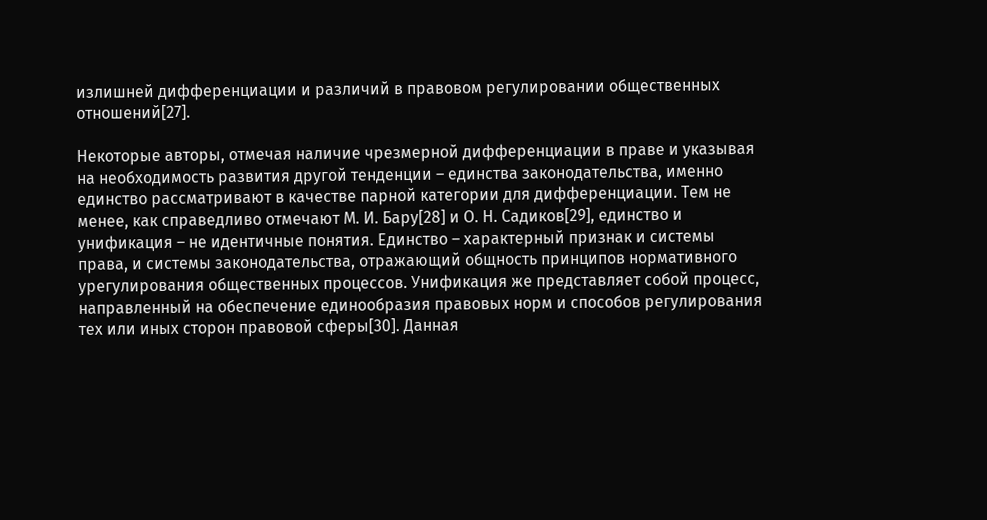излишней дифференциации и различий в правовом регулировании общественных отношений[27].

Некоторые авторы, отмечая наличие чрезмерной дифференциации в праве и указывая на необходимость развития другой тенденции – единства законодательства, именно единство рассматривают в качестве парной категории для дифференциации. Тем не менее, как справедливо отмечают М. И. Бару[28] и О. Н. Садиков[29], единство и унификация – не идентичные понятия. Единство – характерный признак и системы права, и системы законодательства, отражающий общность принципов нормативного урегулирования общественных процессов. Унификация же представляет собой процесс, направленный на обеспечение единообразия правовых норм и способов регулирования тех или иных сторон правовой сферы[30]. Данная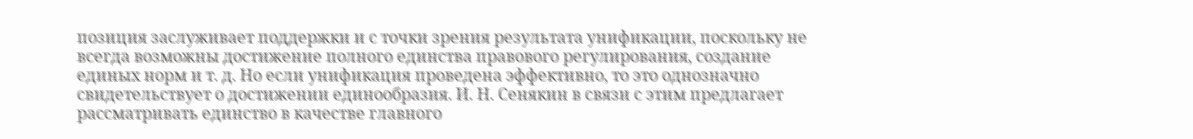позиция заслуживает поддержки и с точки зрения результата унификации, поскольку не всегда возможны достижение полного единства правового регулирования, создание единых норм и т. д. Но если унификация проведена эффективно, то это однозначно свидетельствует о достижении единообразия. И. Н. Сенякин в связи с этим предлагает рассматривать единство в качестве главного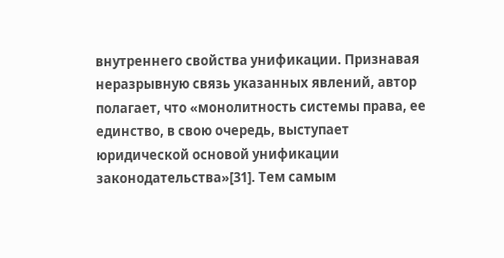внутреннего свойства унификации. Признавая неразрывную связь указанных явлений, автор полагает, что «монолитность системы права, ее единство, в свою очередь, выступает юридической основой унификации законодательства»[31]. Тем самым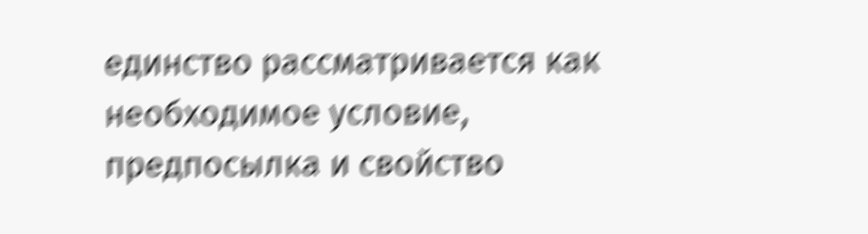единство рассматривается как необходимое условие, предпосылка и свойство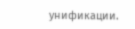унификации.